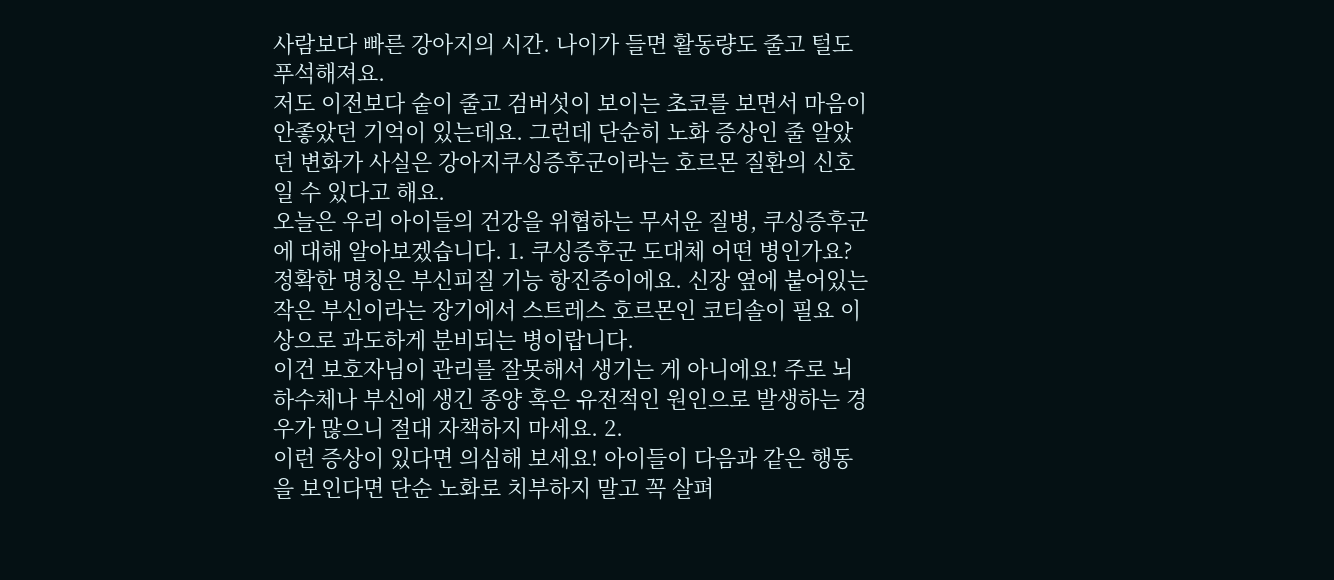사람보다 빠른 강아지의 시간. 나이가 들면 활동량도 줄고 털도 푸석해져요.
저도 이전보다 숱이 줄고 검버섯이 보이는 초코를 보면서 마음이 안좋았던 기억이 있는데요. 그런데 단순히 노화 증상인 줄 알았던 변화가 사실은 강아지쿠싱증후군이라는 호르몬 질환의 신호일 수 있다고 해요.
오늘은 우리 아이들의 건강을 위협하는 무서운 질병, 쿠싱증후군에 대해 알아보겠습니다. 1. 쿠싱증후군 도대체 어떤 병인가요?
정확한 명칭은 부신피질 기능 항진증이에요. 신장 옆에 붙어있는 작은 부신이라는 장기에서 스트레스 호르몬인 코티솔이 필요 이상으로 과도하게 분비되는 병이랍니다.
이건 보호자님이 관리를 잘못해서 생기는 게 아니에요! 주로 뇌하수체나 부신에 생긴 종양 혹은 유전적인 원인으로 발생하는 경우가 많으니 절대 자책하지 마세요. 2.
이런 증상이 있다면 의심해 보세요! 아이들이 다음과 같은 행동을 보인다면 단순 노화로 치부하지 말고 꼭 살펴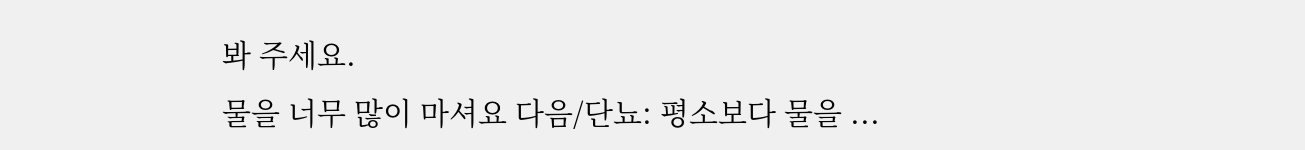봐 주세요.
물을 너무 많이 마셔요 다음/단뇨: 평소보다 물을 ...